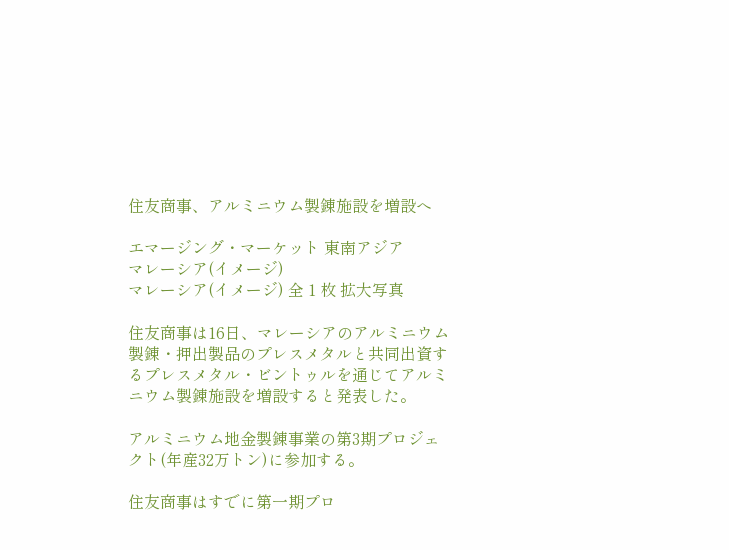住友商事、アルミニウム製錬施設を増設へ

エマージング・マーケット 東南アジア
マレーシア(イメージ)
マレーシア(イメージ) 全 1 枚 拡大写真

住友商事は16日、マレーシアのアルミニウム製錬・押出製品のプレスメタルと共同出資するプレスメタル・ビントゥルを通じてアルミニウム製錬施設を増設すると発表した。

アルミニウム地金製錬事業の第3期プロジェクト(年産32万トン)に参加する。

住友商事はすでに第一期プロ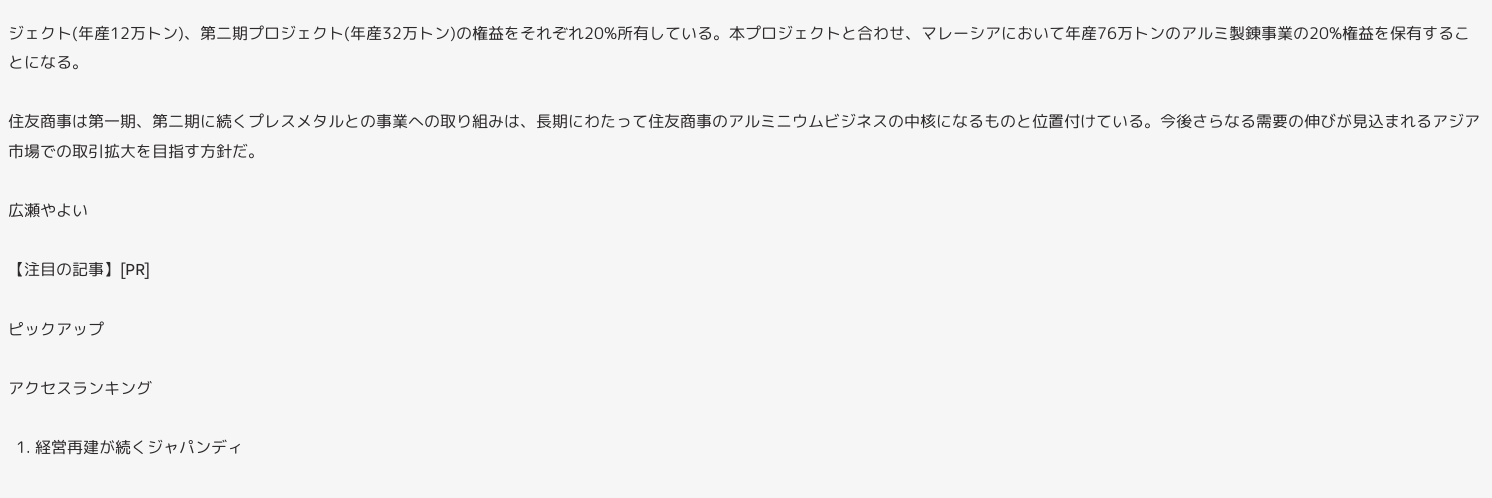ジェクト(年産12万トン)、第二期プロジェクト(年産32万トン)の権益をそれぞれ20%所有している。本プロジェクトと合わせ、マレーシアにおいて年産76万トンのアルミ製錬事業の20%権益を保有することになる。

住友商事は第一期、第二期に続くプレスメタルとの事業への取り組みは、長期にわたって住友商事のアルミニウムビジネスの中核になるものと位置付けている。今後さらなる需要の伸びが見込まれるアジア市場での取引拡大を目指す方針だ。

広瀬やよい

【注目の記事】[PR]

ピックアップ

アクセスランキング

  1. 経営再建が続くジャパンディ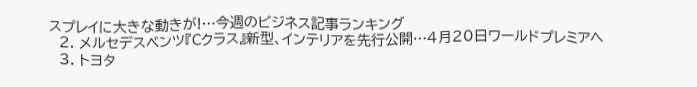スプレイに大きな動きが!…今週のビジネス記事ランキング
  2. メルセデスベンツ『Cクラス』新型、インテリアを先行公開…4月20日ワールドプレミアへ
  3. トヨタ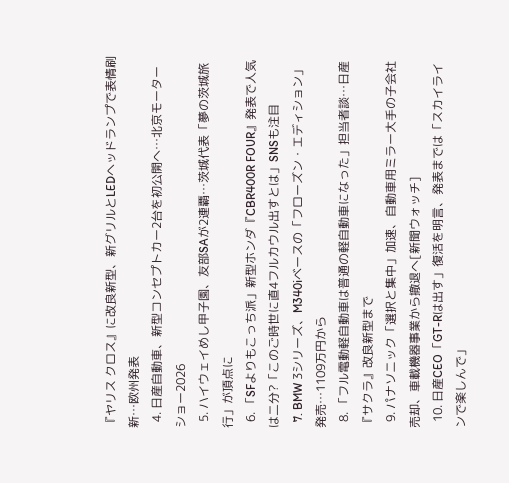『ヤリス クロス』に改良新型、新グリルとLEDヘッドランプで表情刷新…欧州発表
  4. 日産自動車、新型コンセプトカー2台を初公開へ…北京モーターショー2026
  5. ハイウェイめし甲子園、友部SAが2連覇…茨城代表「夢の茨城旅行」が頂点に
  6. 「SFよりもこっち派」新型ホンダ『CBR400R FOUR』発表で人気は二分?「このご時世に直4フルカウル出すとは」SNSも注目
  7. BMW 3シリーズ、M340iベースの「フローズン・エディション」発売…1109万円から
  8. 「フル電動軽自動車は普通の軽自動車になった」担当者談…日産『サクラ』改良新型まで
  9. パナソニック「選択と集中」加速、自動車用ミラー大手の子会社売却、車載機器事業から撤退へ[新聞ウォッチ]
  10. 日産CEO「GT-Rは出す」復活を明言、発表までは「スカイラインで楽しんで」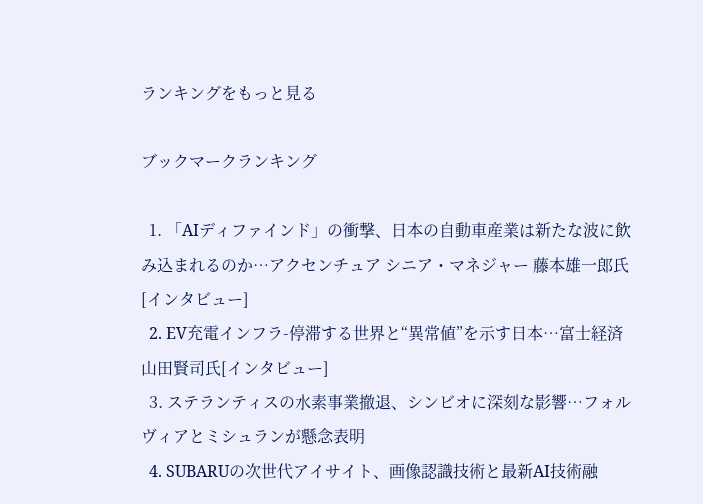ランキングをもっと見る

ブックマークランキング

  1. 「AIディファインド」の衝撃、日本の自動車産業は新たな波に飲み込まれるのか…アクセンチュア シニア・マネジャー 藤本雄一郎氏[インタビュー]
  2. EV充電インフラ-停滞する世界と“異常値”を示す日本…富士経済 山田賢司氏[インタビュー]
  3. ステランティスの水素事業撤退、シンビオに深刻な影響…フォルヴィアとミシュランが懸念表明
  4. SUBARUの次世代アイサイト、画像認識技術と最新AI技術融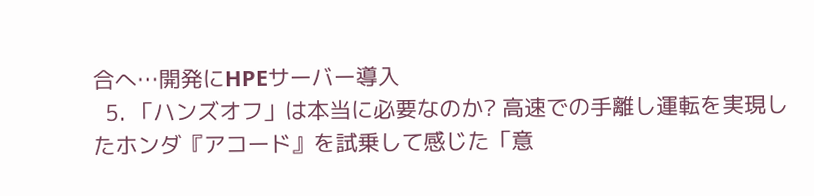合へ…開発にHPEサーバー導入
  5. 「ハンズオフ」は本当に必要なのか? 高速での手離し運転を実現したホンダ『アコード』を試乗して感じた「意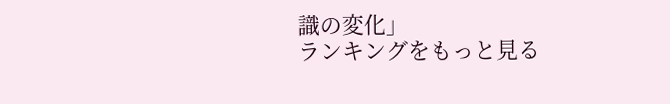識の変化」
ランキングをもっと見る